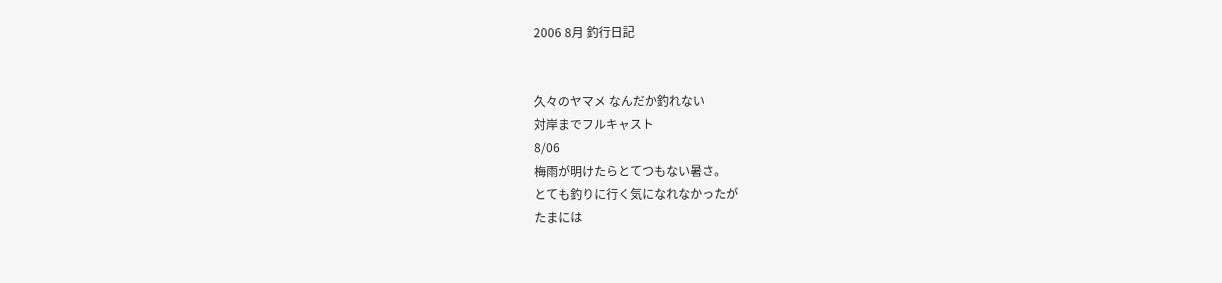2006 8月 釣行日記


久々のヤマメ なんだか釣れない
対岸までフルキャスト
8/06
梅雨が明けたらとてつもない暑さ。
とても釣りに行く気になれなかったが
たまには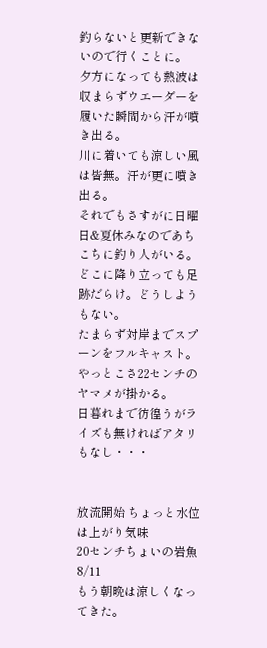釣らないと更新できないので行くことに。
夕方になっても熱波は収まらずウエーダーを履いた瞬間から汗が噴き出る。
川に着いても涼しい風は皆無。汗が更に噴き出る。
それでもさすがに日曜日&夏休みなのであちこちに釣り人がいる。
どこに降り立っても足跡だらけ。どうしようもない。
たまらず対岸までスプーンをフルキャスト。
やっとこさ22センチのヤマメが掛かる。
日暮れまで彷徨うがライズも無ければアタリもなし・・・


放流開始 ちょっと水位は上がり気味
20センチちょいの岩魚
8/11
もう朝晩は涼しくなってきた。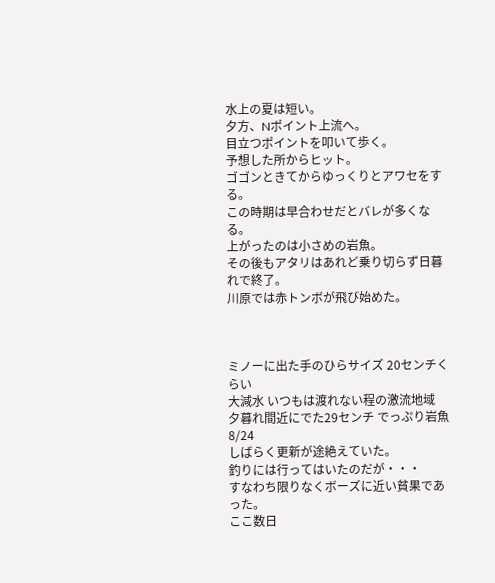水上の夏は短い。
夕方、Nポイント上流へ。
目立つポイントを叩いて歩く。
予想した所からヒット。
ゴゴンときてからゆっくりとアワセをする。
この時期は早合わせだとバレが多くなる。
上がったのは小さめの岩魚。
その後もアタリはあれど乗り切らず日暮れで終了。
川原では赤トンボが飛び始めた。



ミノーに出た手のひらサイズ 20センチくらい
大減水 いつもは渡れない程の激流地域
夕暮れ間近にでた29センチ でっぷり岩魚
8/24
しばらく更新が途絶えていた。
釣りには行ってはいたのだが・・・
すなわち限りなくボーズに近い貧果であった。
ここ数日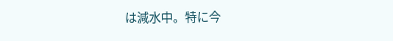は減水中。特に今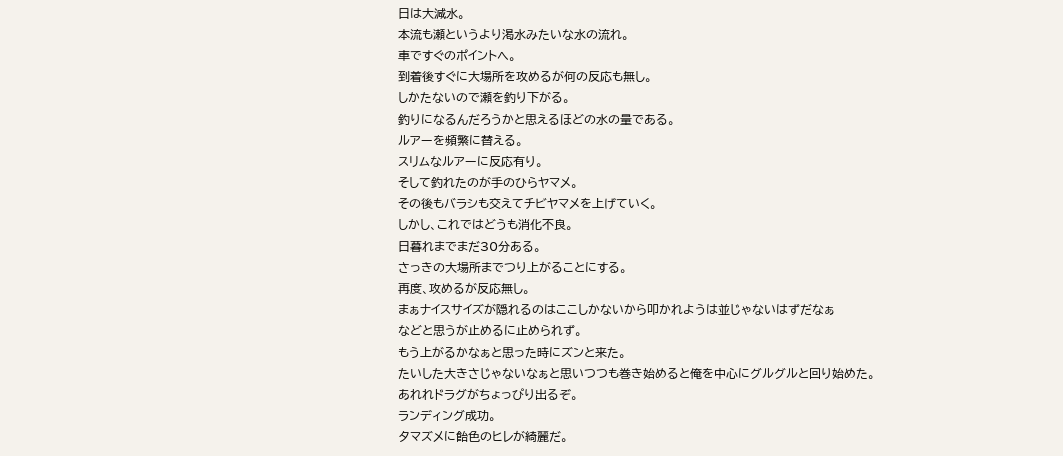日は大減水。
本流も瀬というより渇水みたいな水の流れ。
車ですぐのポイントへ。
到着後すぐに大場所を攻めるが何の反応も無し。
しかたないので瀬を釣り下がる。
釣りになるんだろうかと思えるほどの水の量である。
ルアーを頻繁に替える。
スリムなルアーに反応有り。
そして釣れたのが手のひらヤマメ。
その後もバラシも交えてチビヤマメを上げていく。
しかし、これではどうも消化不良。
日暮れまでまだ30分ある。
さっきの大場所までつり上がることにする。
再度、攻めるが反応無し。
まぁナイスサイズが隠れるのはここしかないから叩かれようは並じゃないはずだなぁ
などと思うが止めるに止められず。
もう上がるかなぁと思った時にズンと来た。
たいした大きさじゃないなぁと思いつつも巻き始めると俺を中心にグルグルと回り始めた。
あれれドラグがちょっぴり出るぞ。
ランディング成功。
夕マズメに飴色のヒレが綺麗だ。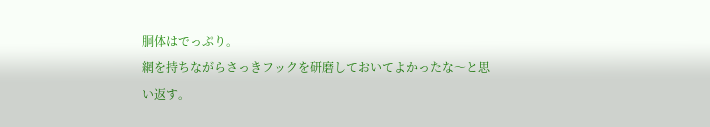胴体はでっぷり。
網を持ちながらさっきフックを研磨しておいてよかったな〜と思い返す。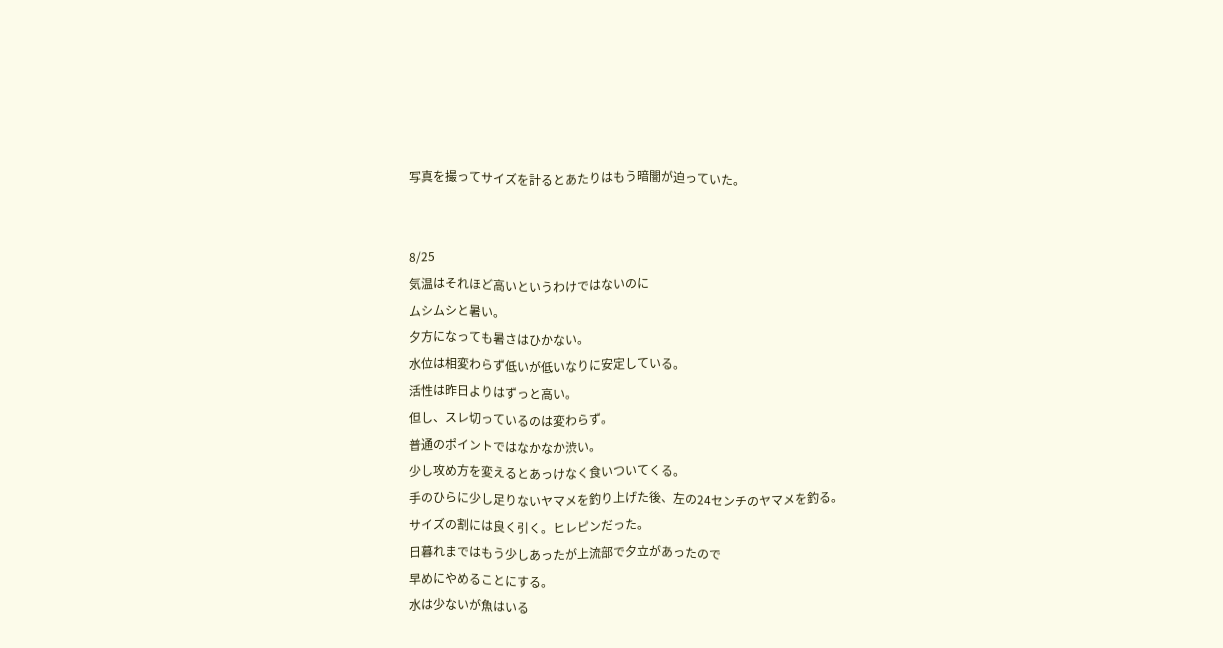写真を撮ってサイズを計るとあたりはもう暗闇が迫っていた。


8/25
気温はそれほど高いというわけではないのに
ムシムシと暑い。
夕方になっても暑さはひかない。
水位は相変わらず低いが低いなりに安定している。
活性は昨日よりはずっと高い。
但し、スレ切っているのは変わらず。
普通のポイントではなかなか渋い。
少し攻め方を変えるとあっけなく食いついてくる。
手のひらに少し足りないヤマメを釣り上げた後、左の24センチのヤマメを釣る。
サイズの割には良く引く。ヒレピンだった。
日暮れまではもう少しあったが上流部で夕立があったので
早めにやめることにする。
水は少ないが魚はいる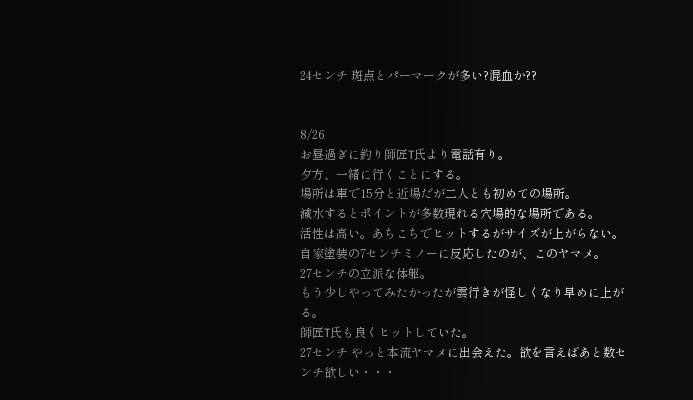24センチ 斑点とパーマークが多い?混血か??


8/26
お昼過ぎに釣り師匠T氏より電話有り。
夕方、一緒に行くことにする。
場所は車で15分と近場だが二人とも初めての場所。
減水するとポイントが多数現れる穴場的な場所である。
活性は高い。あちこちでヒットするがサイズが上がらない。
自家塗装の7センチミノーに反応したのが、このヤマメ。
27センチの立派な体躯。
もう少しやってみたかったが雲行きが怪しくなり早めに上がる。
師匠T氏も良くヒットしていた。
27センチ やっと本流ヤマメに出会えた。欲を言えばあと数センチ欲しい・・・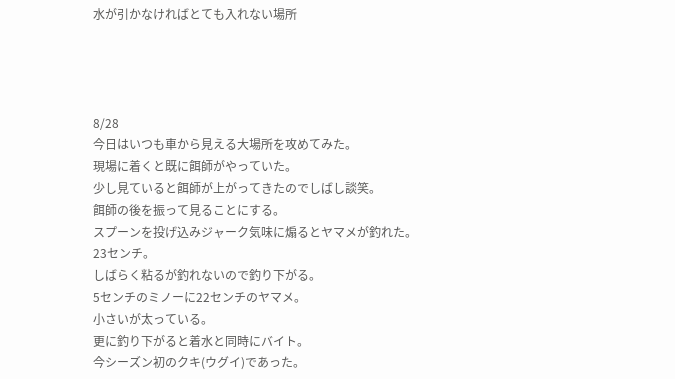水が引かなければとても入れない場所




8/28
今日はいつも車から見える大場所を攻めてみた。
現場に着くと既に餌師がやっていた。
少し見ていると餌師が上がってきたのでしばし談笑。
餌師の後を振って見ることにする。
スプーンを投げ込みジャーク気味に煽るとヤマメが釣れた。
23センチ。
しばらく粘るが釣れないので釣り下がる。
5センチのミノーに22センチのヤマメ。
小さいが太っている。
更に釣り下がると着水と同時にバイト。
今シーズン初のクキ(ウグイ)であった。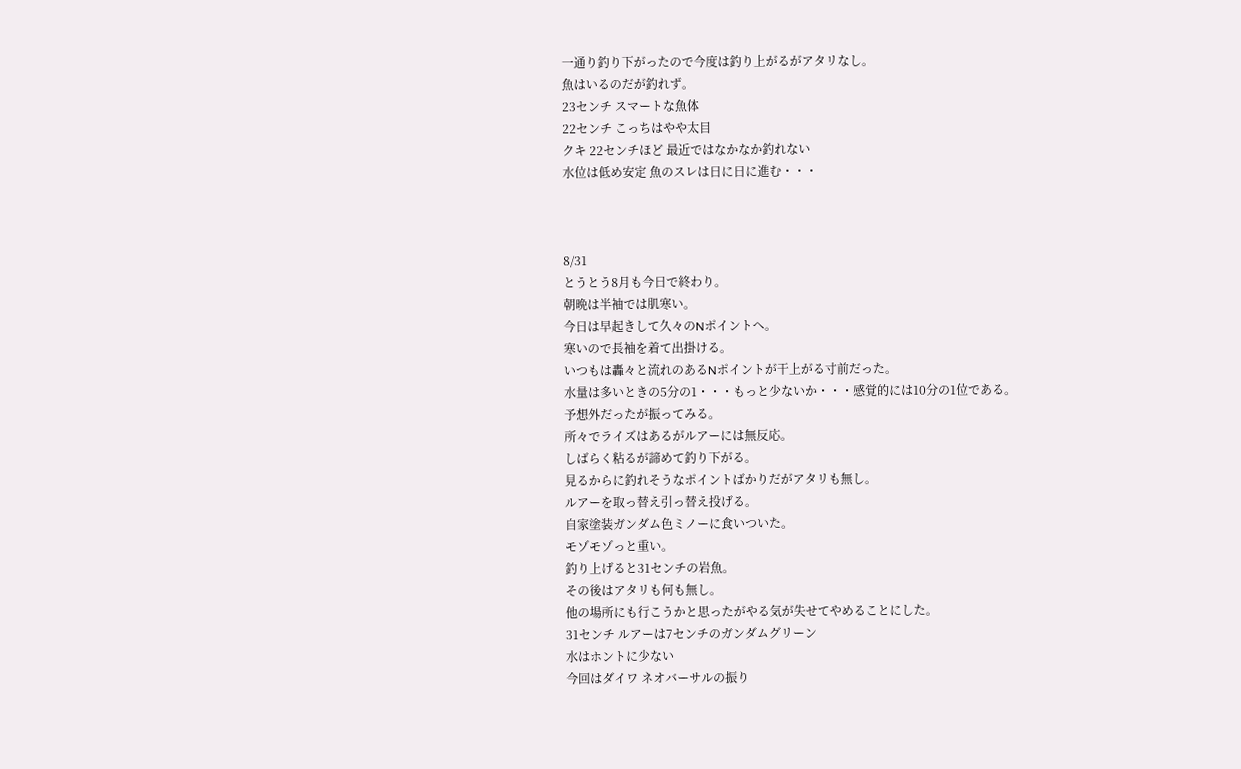一通り釣り下がったので今度は釣り上がるがアタリなし。
魚はいるのだが釣れず。
23センチ スマートな魚体
22センチ こっちはやや太目
クキ 22センチほど 最近ではなかなか釣れない
水位は低め安定 魚のスレは日に日に進む・・・



8/31
とうとう8月も今日で終わり。
朝晩は半袖では肌寒い。
今日は早起きして久々のNポイントへ。
寒いので長袖を着て出掛ける。
いつもは轟々と流れのあるNポイントが干上がる寸前だった。
水量は多いときの5分の1・・・もっと少ないか・・・感覚的には10分の1位である。
予想外だったが振ってみる。
所々でライズはあるがルアーには無反応。
しばらく粘るが諦めて釣り下がる。
見るからに釣れそうなポイントばかりだがアタリも無し。
ルアーを取っ替え引っ替え投げる。
自家塗装ガンダム色ミノーに食いついた。
モゾモゾっと重い。
釣り上げると31センチの岩魚。
その後はアタリも何も無し。
他の場所にも行こうかと思ったがやる気が失せてやめることにした。
31センチ ルアーは7センチのガンダムグリーン
水はホントに少ない
今回はダイワ ネオバーサルの振り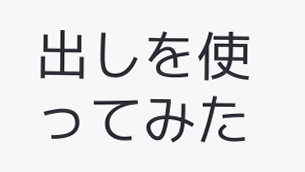出しを使ってみた